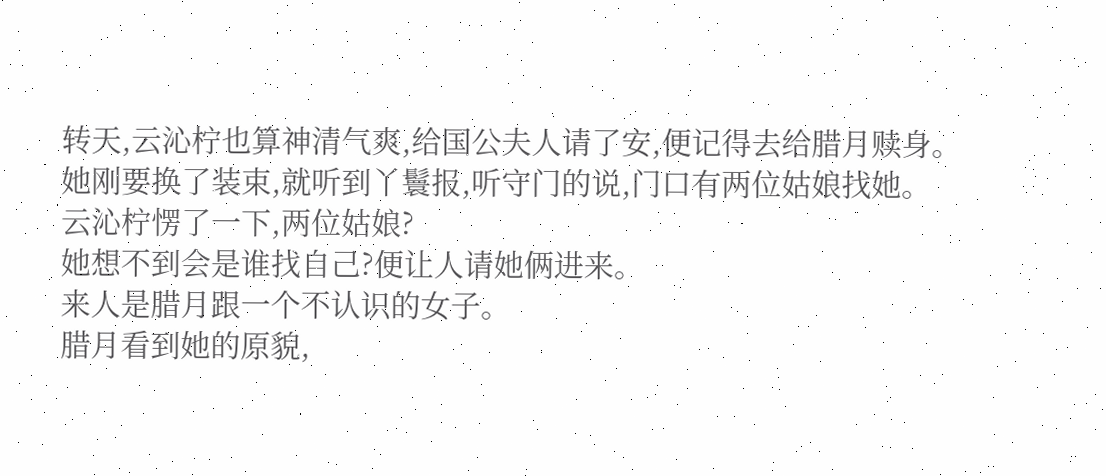转天,云沁柠也算神清气爽,给国公夫人请了安,便记得去给腊月赎身。
她刚要换了装束,就听到丫鬟报,听守门的说,门口有两位姑娘找她。
云沁柠愣了一下,两位姑娘?
她想不到会是谁找自己?便让人请她俩进来。
来人是腊月跟一个不认识的女子。
腊月看到她的原貌,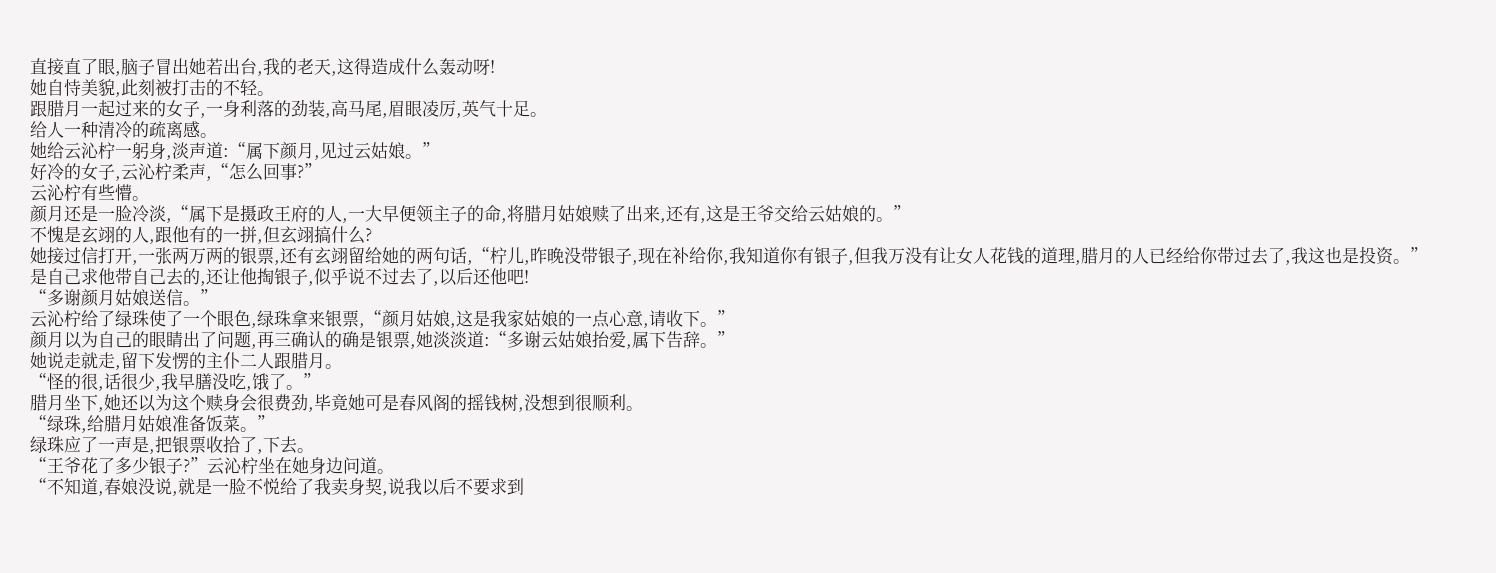直接直了眼,脑子冒出她若出台,我的老天,这得造成什么轰动呀!
她自恃美貌,此刻被打击的不轻。
跟腊月一起过来的女子,一身利落的劲装,高马尾,眉眼凌厉,英气十足。
给人一种清冷的疏离感。
她给云沁柠一躬身,淡声道:“属下颜月,见过云姑娘。”
好冷的女子,云沁柠柔声,“怎么回事?”
云沁柠有些懵。
颜月还是一脸冷淡,“属下是摄政王府的人,一大早便领主子的命,将腊月姑娘赎了出来,还有,这是王爷交给云姑娘的。”
不愧是玄翊的人,跟他有的一拼,但玄翊搞什么?
她接过信打开,一张两万两的银票,还有玄翊留给她的两句话,“柠儿,昨晚没带银子,现在补给你,我知道你有银子,但我万没有让女人花钱的道理,腊月的人已经给你带过去了,我这也是投资。”
是自己求他带自己去的,还让他掏银子,似乎说不过去了,以后还他吧!
“多谢颜月姑娘送信。”
云沁柠给了绿珠使了一个眼色,绿珠拿来银票,“颜月姑娘,这是我家姑娘的一点心意,请收下。”
颜月以为自己的眼睛出了问题,再三确认的确是银票,她淡淡道:“多谢云姑娘抬爱,属下告辞。”
她说走就走,留下发愣的主仆二人跟腊月。
“怪的很,话很少,我早膳没吃,饿了。”
腊月坐下,她还以为这个赎身会很费劲,毕竟她可是春风阁的摇钱树,没想到很顺利。
“绿珠,给腊月姑娘准备饭菜。”
绿珠应了一声是,把银票收拾了,下去。
“王爷花了多少银子?”云沁柠坐在她身边问道。
“不知道,春娘没说,就是一脸不悦给了我卖身契,说我以后不要求到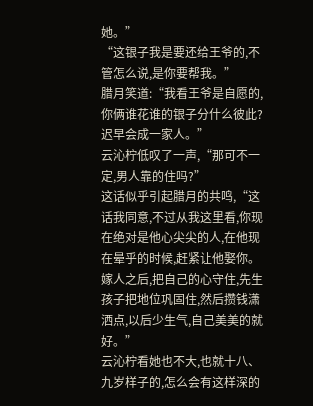她。”
“这银子我是要还给王爷的,不管怎么说,是你要帮我。”
腊月笑道:“我看王爷是自愿的,你俩谁花谁的银子分什么彼此?迟早会成一家人。”
云沁柠低叹了一声,“那可不一定,男人靠的住吗?”
这话似乎引起腊月的共鸣,“这话我同意,不过从我这里看,你现在绝对是他心尖尖的人,在他现在晕乎的时候,赶紧让他娶你。
嫁人之后,把自己的心守住,先生孩子把地位巩固住,然后攒钱潇洒点,以后少生气,自己美美的就好。”
云沁柠看她也不大,也就十八、九岁样子的,怎么会有这样深的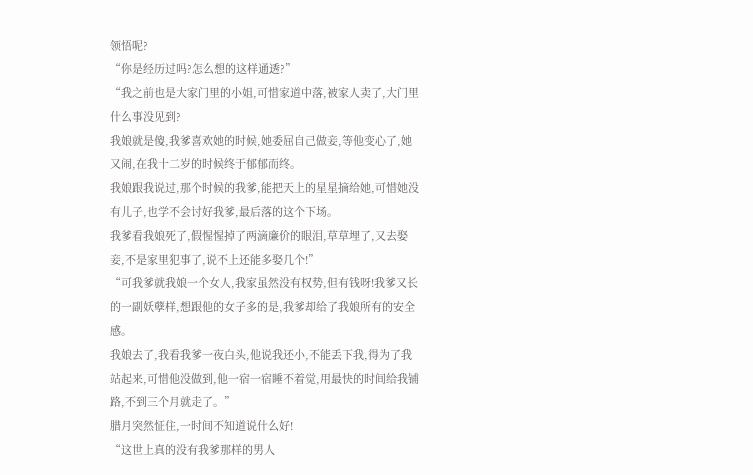领悟呢?
“你是经历过吗?怎么想的这样通透?”
“我之前也是大家门里的小姐,可惜家道中落,被家人卖了,大门里什么事没见到?
我娘就是傻,我爹喜欢她的时候,她委屈自己做妾,等他变心了,她又闹,在我十二岁的时候终于郁郁而终。
我娘跟我说过,那个时候的我爹,能把天上的星星摘给她,可惜她没有儿子,也学不会讨好我爹,最后落的这个下场。
我爹看我娘死了,假惺惺掉了两滴廉价的眼泪,草草埋了,又去娶妾,不是家里犯事了,说不上还能多娶几个!”
“可我爹就我娘一个女人,我家虽然没有权势,但有钱呀!我爹又长的一副妖孽样,想跟他的女子多的是,我爹却给了我娘所有的安全感。
我娘去了,我看我爹一夜白头,他说我还小,不能丢下我,得为了我站起来,可惜他没做到,他一宿一宿睡不着觉,用最快的时间给我铺路,不到三个月就走了。”
腊月突然怔住,一时间不知道说什么好!
“这世上真的没有我爹那样的男人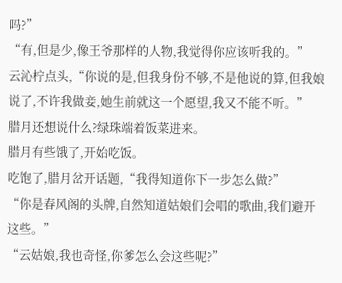吗?”
“有,但是少,像王爷那样的人物,我觉得你应该听我的。”
云沁柠点头,“你说的是,但我身份不够,不是他说的算,但我娘说了,不许我做妾,她生前就这一个愿望,我又不能不听。”
腊月还想说什么?绿珠端着饭菜进来。
腊月有些饿了,开始吃饭。
吃饱了,腊月岔开话题,“我得知道你下一步怎么做?”
“你是春风阁的头牌,自然知道姑娘们会唱的歌曲,我们避开这些。”
“云姑娘,我也奇怪,你爹怎么会这些呢?”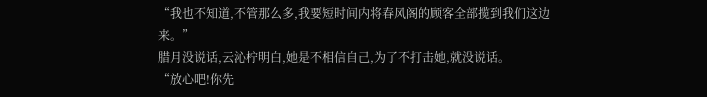“我也不知道,不管那么多,我要短时间内将春风阁的顾客全部揽到我们这边来。”
腊月没说话,云沁柠明白,她是不相信自己,为了不打击她,就没说话。
“放心吧!你先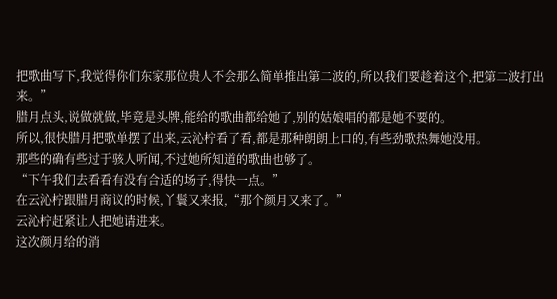把歌曲写下,我觉得你们东家那位贵人不会那么简单推出第二波的,所以我们要趁着这个,把第二波打出来。”
腊月点头,说做就做,毕竟是头牌,能给的歌曲都给她了,别的姑娘唱的都是她不要的。
所以,很快腊月把歌单摆了出来,云沁柠看了看,都是那种朗朗上口的,有些劲歌热舞她没用。
那些的确有些过于骇人听闻,不过她所知道的歌曲也够了。
“下午我们去看看有没有合适的场子,得快一点。”
在云沁柠跟腊月商议的时候,丫鬟又来报,“那个颜月又来了。”
云沁柠赶紧让人把她请进来。
这次颜月给的消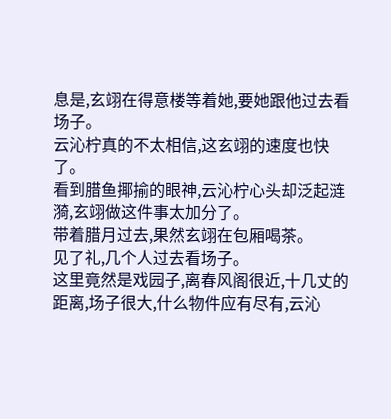息是,玄翊在得意楼等着她,要她跟他过去看场子。
云沁柠真的不太相信,这玄翊的速度也快了。
看到腊鱼揶揄的眼神,云沁柠心头却泛起涟漪,玄翊做这件事太加分了。
带着腊月过去,果然玄翊在包厢喝茶。
见了礼,几个人过去看场子。
这里竟然是戏园子,离春风阁很近,十几丈的距离,场子很大,什么物件应有尽有,云沁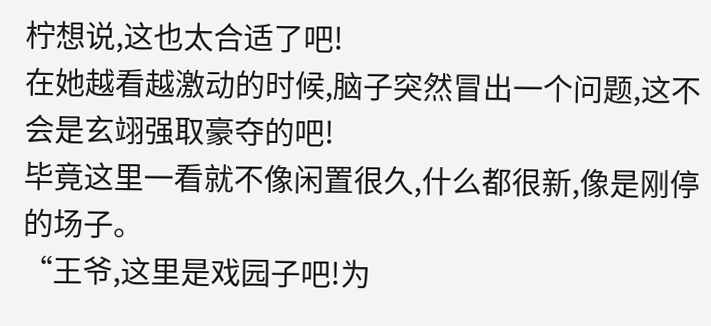柠想说,这也太合适了吧!
在她越看越激动的时候,脑子突然冒出一个问题,这不会是玄翊强取豪夺的吧!
毕竟这里一看就不像闲置很久,什么都很新,像是刚停的场子。
“王爷,这里是戏园子吧!为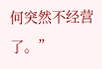何突然不经营了。”